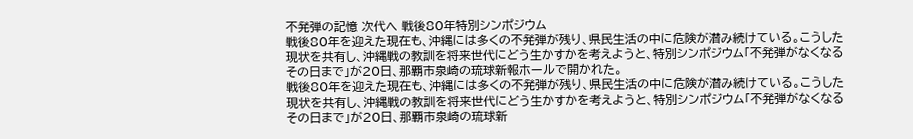不発弾の記憶 次代へ 戦後80年特別シンポジウム
戦後80年を迎えた現在も、沖縄には多くの不発弾が残り、県民生活の中に危険が潜み続けている。こうした現状を共有し、沖縄戦の教訓を将来世代にどう生かすかを考えようと、特別シンポジウム「不発弾がなくなるその日まで」が20日、那覇市泉崎の琉球新報ホールで開かれた。
戦後80年を迎えた現在も、沖縄には多くの不発弾が残り、県民生活の中に危険が潜み続けている。こうした現状を共有し、沖縄戦の教訓を将来世代にどう生かすかを考えようと、特別シンポジウム「不発弾がなくなるその日まで」が20日、那覇市泉崎の琉球新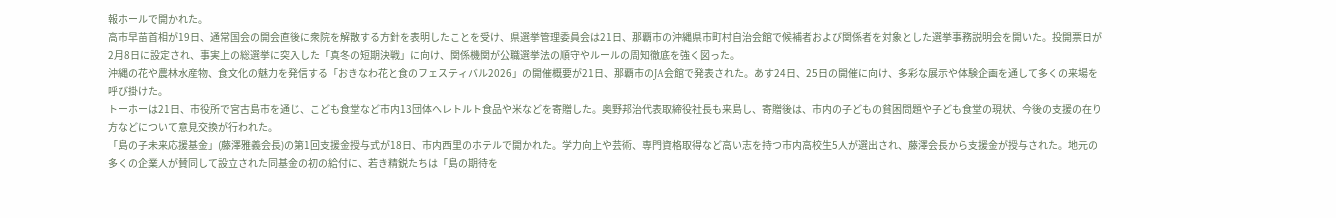報ホールで開かれた。
高市早苗首相が19日、通常国会の開会直後に衆院を解散する方針を表明したことを受け、県選挙管理委員会は21日、那覇市の沖縄県市町村自治会館で候補者および関係者を対象とした選挙事務説明会を開いた。投開票日が2月8日に設定され、事実上の総選挙に突入した「真冬の短期決戦」に向け、関係機関が公職選挙法の順守やルールの周知徹底を強く図った。
沖縄の花や農林水産物、食文化の魅力を発信する「おきなわ花と食のフェスティバル2026」の開催概要が21日、那覇市のJA会館で発表された。あす24日、25日の開催に向け、多彩な展示や体験企画を通して多くの来場を呼び掛けた。
トーホーは21日、市役所で宮古島市を通じ、こども食堂など市内13団体へレトルト食品や米などを寄贈した。奥野邦治代表取締役社長も来島し、寄贈後は、市内の子どもの貧困問題や子ども食堂の現状、今後の支援の在り方などについて意見交換が行われた。
「島の子未来応援基金」(藤澤雅義会長)の第1回支援金授与式が18日、市内西里のホテルで開かれた。学力向上や芸術、専門資格取得など高い志を持つ市内高校生5人が選出され、藤澤会長から支援金が授与された。地元の多くの企業人が賛同して設立された同基金の初の給付に、若き精鋭たちは「島の期待を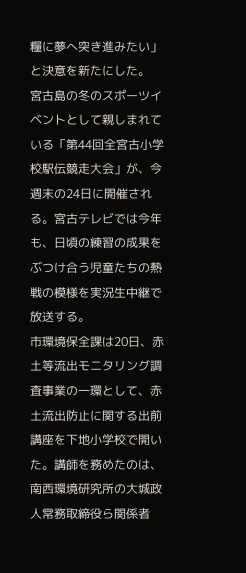糧に夢へ突き進みたい」と決意を新たにした。
宮古島の冬のスポーツイベントとして親しまれている「第44回全宮古小学校駅伝競走大会」が、今週末の24日に開催される。宮古テレビでは今年も、日頃の練習の成果をぶつけ合う児童たちの熱戦の模様を実況生中継で放送する。
市環境保全課は20日、赤土等流出モニタリング調査事業の一環として、赤土流出防止に関する出前講座を下地小学校で開いた。講師を務めたのは、南西環境研究所の大城政人常務取締役ら関係者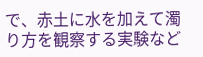で、赤土に水を加えて濁り方を観察する実験など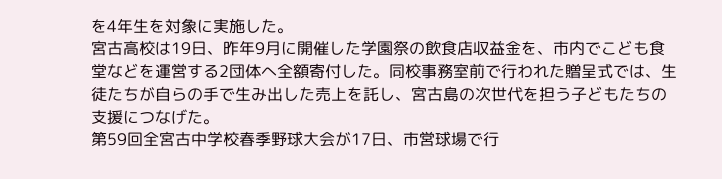を4年生を対象に実施した。
宮古高校は19日、昨年9月に開催した学園祭の飲食店収益金を、市内でこども食堂などを運営する2団体へ全額寄付した。同校事務室前で行われた贈呈式では、生徒たちが自らの手で生み出した売上を託し、宮古島の次世代を担う子どもたちの支援につなげた。
第59回全宮古中学校春季野球大会が17日、市営球場で行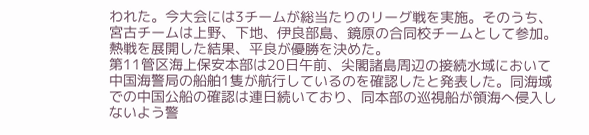われた。今大会には3チームが総当たりのリーグ戦を実施。そのうち、宮古チームは上野、下地、伊良部島、鏡原の合同校チームとして参加。熱戦を展開した結果、平良が優勝を決めた。
第11管区海上保安本部は20日午前、尖閣諸島周辺の接続水域において中国海警局の船舶1隻が航行しているのを確認したと発表した。同海域での中国公船の確認は連日続いており、同本部の巡視船が領海へ侵入しないよう警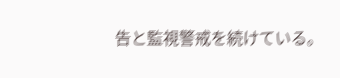告と監視警戒を続けている。